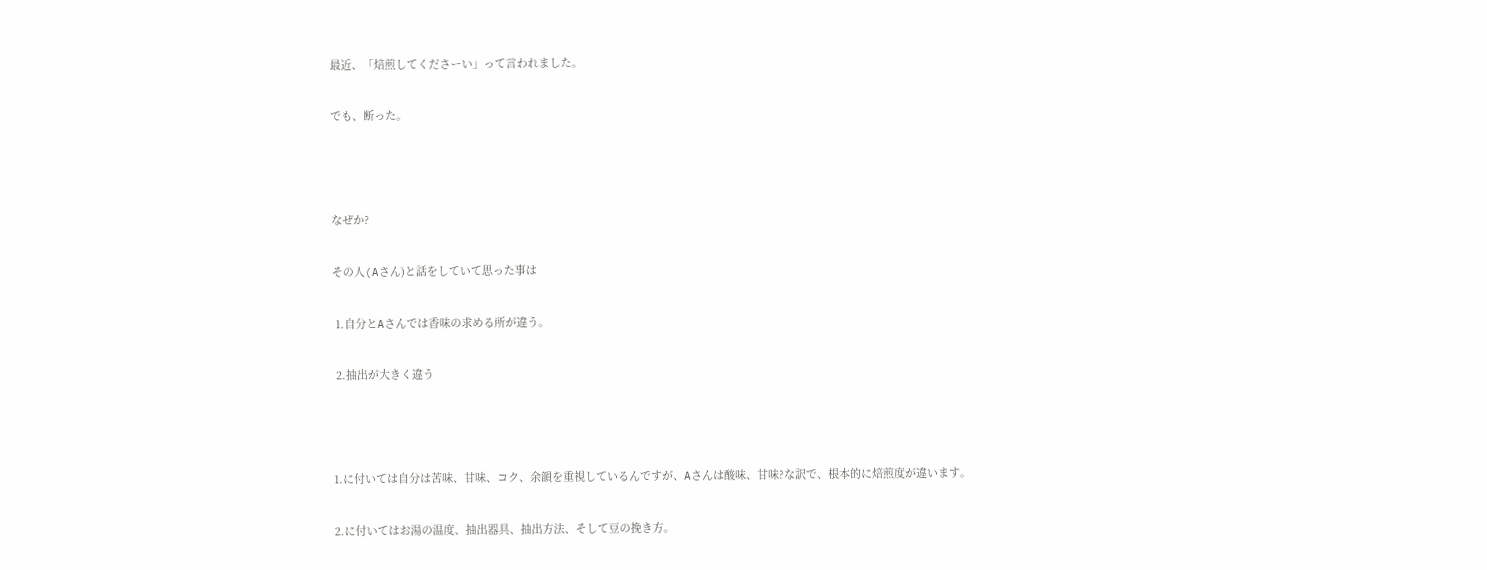最近、「焙煎してくださーい」って言われました。

でも、断った。



なぜか?

その人(Aさん)と話をしていて思った事は

 1.自分とAさんでは香味の求める所が違う。

 2.抽出が大きく違う



1.に付いては自分は苦味、甘味、コク、余韻を重視しているんですが、Aさんは酸味、甘味?な訳で、根本的に焙煎度が違います。

2.に付いてはお湯の温度、抽出器具、抽出方法、そして豆の挽き方。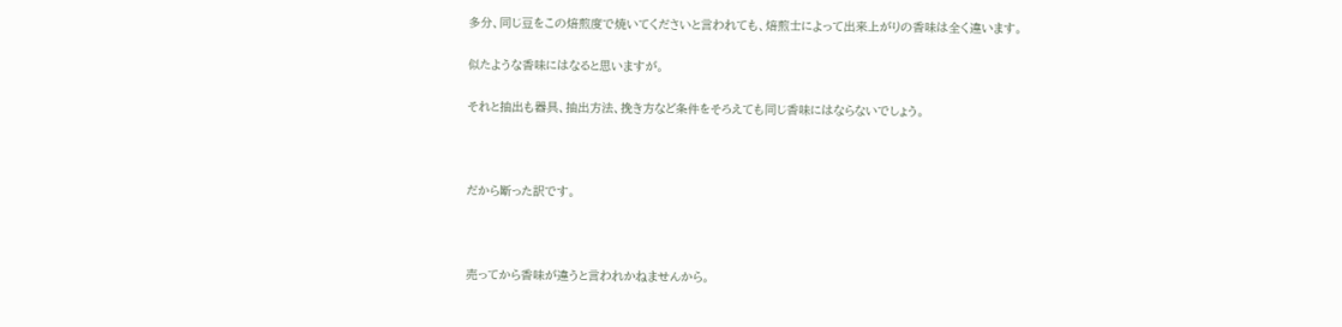多分、同じ豆をこの焙煎度で焼いてくださいと言われても、焙煎士によって出来上がりの香味は全く違います。

似たような香味にはなると思いますが。

それと抽出も器具、抽出方法、挽き方など条件をそろえても同じ香味にはならないでしょう。



だから断った訳です。



売ってから香味が違うと言われかねませんから。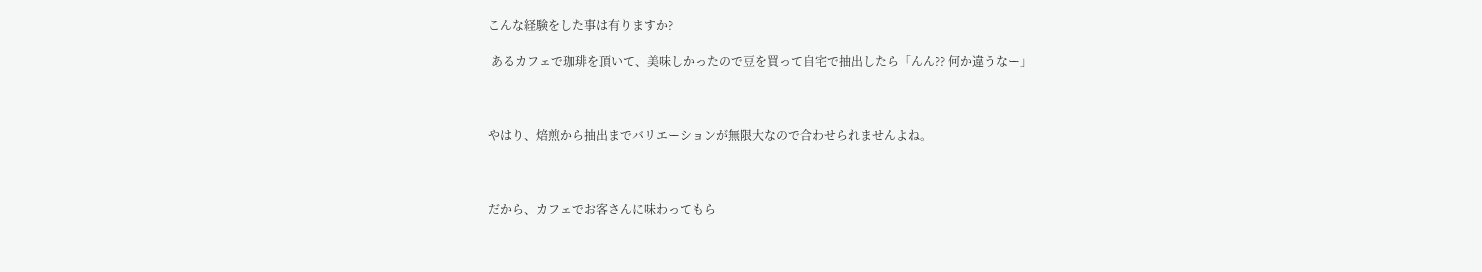こんな経験をした事は有りますか?

 あるカフェで珈琲を頂いて、美味しかったので豆を買って自宅で抽出したら「んん?? 何か違うなー」



やはり、焙煎から抽出までバリエーションが無限大なので合わせられませんよね。



だから、カフェでお客さんに味わってもら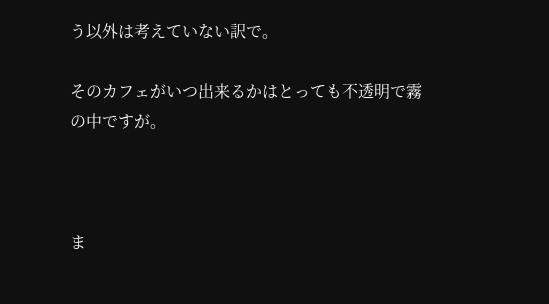う以外は考えていない訳で。

そのカフェがいつ出来るかはとっても不透明で霧の中ですが。



ま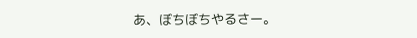あ、ぼちぼちやるさー。